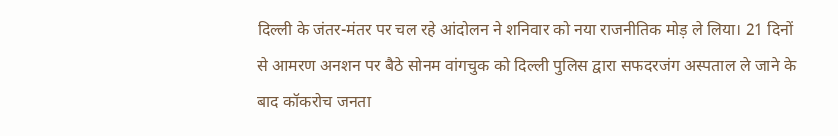दिल्ली के जंतर-मंतर पर चल रहे आंदोलन ने शनिवार को नया राजनीतिक मोड़ ले लिया। 21 दिनों से आमरण अनशन पर बैठे सोनम वांगचुक को दिल्ली पुलिस द्वारा सफदरजंग अस्पताल ले जाने के बाद कॉकरोच जनता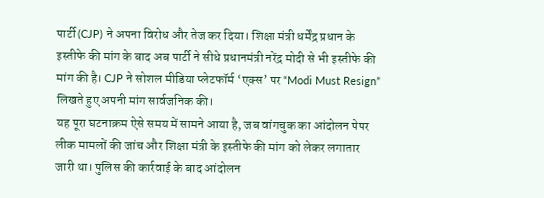पार्टी (CJP) ने अपना विरोध और तेज कर दिया। शिक्षा मंत्री धर्मेंद्र प्रधान के इस्तीफे की मांग के बाद अब पार्टी ने सीधे प्रधानमंत्री नरेंद्र मोदी से भी इस्तीफे की मांग की है। CJP ने सोशल मीडिया प्लेटफॉर्म ‘एक्स’ पर “Modi Must Resign” लिखते हुए अपनी मांग सार्वजनिक की।
यह पूरा घटनाक्रम ऐसे समय में सामने आया है, जब वांगचुक का आंदोलन पेपर लीक मामलों की जांच और शिक्षा मंत्री के इस्तीफे की मांग को लेकर लगातार जारी था। पुलिस की कार्रवाई के बाद आंदोलन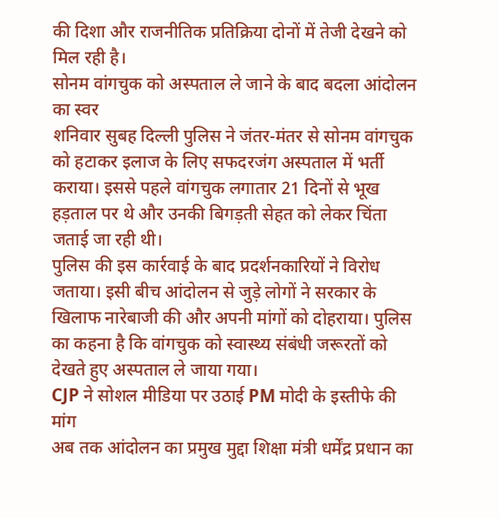की दिशा और राजनीतिक प्रतिक्रिया दोनों में तेजी देखने को मिल रही है।
सोनम वांगचुक को अस्पताल ले जाने के बाद बदला आंदोलन का स्वर
शनिवार सुबह दिल्ली पुलिस ने जंतर-मंतर से सोनम वांगचुक को हटाकर इलाज के लिए सफदरजंग अस्पताल में भर्ती कराया। इससे पहले वांगचुक लगातार 21 दिनों से भूख हड़ताल पर थे और उनकी बिगड़ती सेहत को लेकर चिंता जताई जा रही थी।
पुलिस की इस कार्रवाई के बाद प्रदर्शनकारियों ने विरोध जताया। इसी बीच आंदोलन से जुड़े लोगों ने सरकार के खिलाफ नारेबाजी की और अपनी मांगों को दोहराया। पुलिस का कहना है कि वांगचुक को स्वास्थ्य संबंधी जरूरतों को देखते हुए अस्पताल ले जाया गया।
CJP ने सोशल मीडिया पर उठाई PM मोदी के इस्तीफे की मांग
अब तक आंदोलन का प्रमुख मुद्दा शिक्षा मंत्री धर्मेंद्र प्रधान का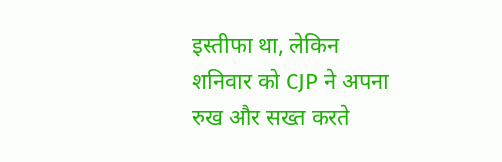इस्तीफा था, लेकिन शनिवार को CJP ने अपना रुख और सख्त करते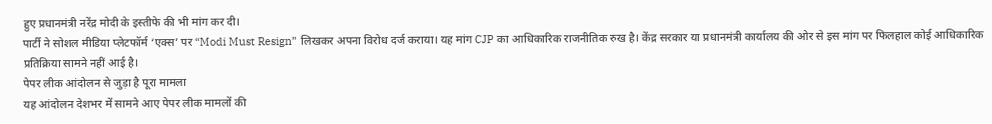हुए प्रधानमंत्री नरेंद्र मोदी के इस्तीफे की भी मांग कर दी।
पार्टी ने सोशल मीडिया प्लेटफॉर्म ‘एक्स’ पर “Modi Must Resign” लिखकर अपना विरोध दर्ज कराया। यह मांग CJP का आधिकारिक राजनीतिक रुख है। केंद्र सरकार या प्रधानमंत्री कार्यालय की ओर से इस मांग पर फिलहाल कोई आधिकारिक प्रतिक्रिया सामने नहीं आई है।
पेपर लीक आंदोलन से जुड़ा है पूरा मामला
यह आंदोलन देशभर में सामने आए पेपर लीक मामलों की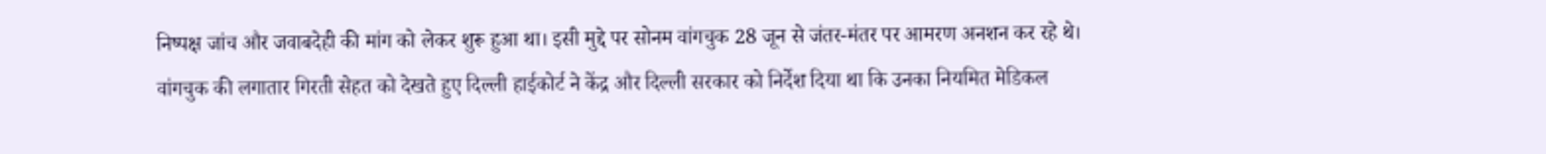निष्पक्ष जांच और जवाबदेही की मांग को लेकर शुरू हुआ था। इसी मुद्दे पर सोनम वांगचुक 28 जून से जंतर-मंतर पर आमरण अनशन कर रहे थे।
वांगचुक की लगातार गिरती सेहत को देखते हुए दिल्ली हाईकोर्ट ने केंद्र और दिल्ली सरकार को निर्देश दिया था कि उनका नियमित मेडिकल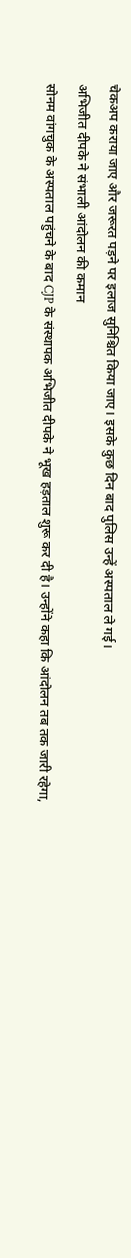चेकअप कराया जाए और जरूरत पड़ने पर इलाज सुनिश्चित किया जाए। इसके कुछ दिन बाद पुलिस उन्हें अस्पताल ले गई।
अभिजीत दीपके ने संभाली आंदोलन की कमान
सोनम वांगचुक के अस्पताल पहुंचने के बाद CJP के संस्थापक अभिजीत दीपके ने भूख हड़ताल शुरू कर दी है। उन्होंने कहा कि आंदोलन तब तक जारी रहेगा,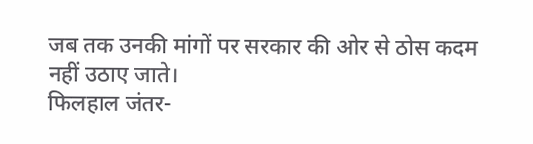जब तक उनकी मांगों पर सरकार की ओर से ठोस कदम नहीं उठाए जाते।
फिलहाल जंतर-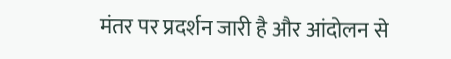मंतर पर प्रदर्शन जारी है और आंदोलन से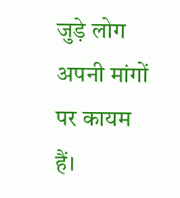जुड़े लोग अपनी मांगों पर कायम हैं।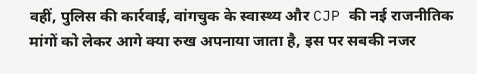वहीं, पुलिस की कार्रवाई, वांगचुक के स्वास्थ्य और CJP की नई राजनीतिक मांगों को लेकर आगे क्या रुख अपनाया जाता है, इस पर सबकी नजर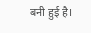बनी हुई है।